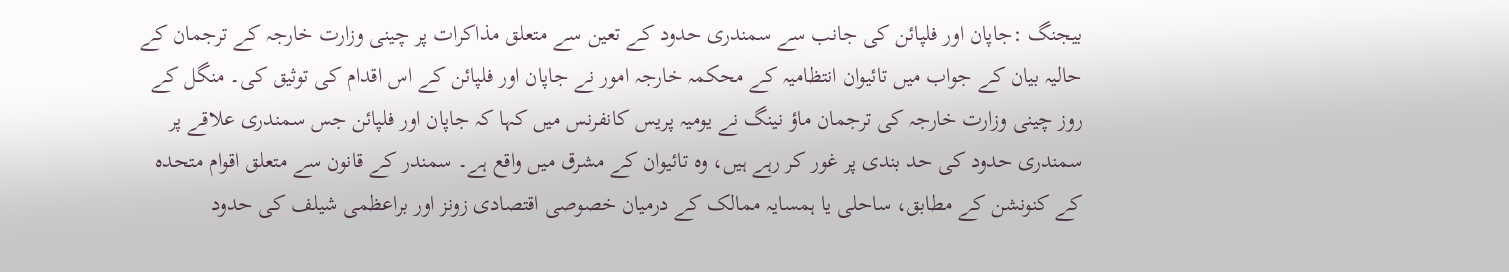بیجنگ :جاپان اور فلپائن کی جانب سے سمندری حدود کے تعین سے متعلق مذاکرات پر چینی وزارت خارجہ کے ترجمان کے حالیہ بیان کے جواب میں تائیوان انتظامیہ کے محکمہ خارجہ امور نے جاپان اور فلپائن کے اس اقدام کی توثیق کی۔ منگل کے روز چینی وزارت خارجہ کی ترجمان ماؤ نینگ نے یومیہ پریس کانفرنس میں کہا کہ جاپان اور فلپائن جس سمندری علاقے پر سمندری حدود کی حد بندی پر غور کر رہے ہیں، وہ تائیوان کے مشرق میں واقع ہے۔ سمندر کے قانون سے متعلق اقوام متحدہ کے کنونشن کے مطابق، ساحلی یا ہمسایہ ممالک کے درمیان خصوصی اقتصادی زونز اور براعظمی شیلف کی حدود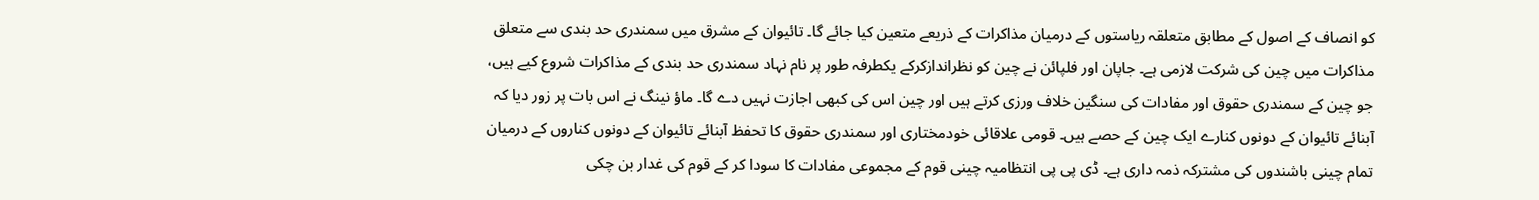کو انصاف کے اصول کے مطابق متعلقہ ریاستوں کے درمیان مذاکرات کے ذریعے متعین کیا جائے گا۔ تائیوان کے مشرق میں سمندری حد بندی سے متعلق مذاکرات میں چین کی شرکت لازمی ہے۔ جاپان اور فلپائن نے چین کو نظراندازکرکے یکطرفہ طور پر نام نہاد سمندری حد بندی کے مذاکرات شروع کیے ہیں، جو چین کے سمندری حقوق اور مفادات کی سنگین خلاف ورزی کرتے ہیں اور چین اس کی کبھی اجازت نہیں دے گا۔ ماؤ نینگ نے اس بات پر زور دیا کہ آبنائے تائیوان کے دونوں کنارے ایک چین کے حصے ہیں۔ قومی علاقائی خودمختاری اور سمندری حقوق کا تحفظ آبنائے تائیوان کے دونوں کناروں کے درمیان تمام چینی باشندوں کی مشترکہ ذمہ داری ہے۔ ڈی پی پی انتظامیہ چینی قوم کے مجموعی مفادات کا سودا کر کے قوم کی غدار بن چکی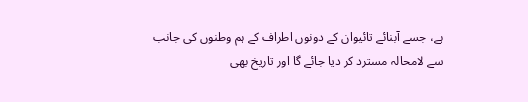ہے، جسے آبنائے تائیوان کے دونوں اطراف کے ہم وطنوں کی جانب سے لامحالہ مسترد کر دیا جائے گا اور تاریخ بھی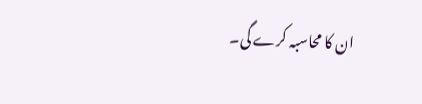ان کا محاسبہ کرے گی۔